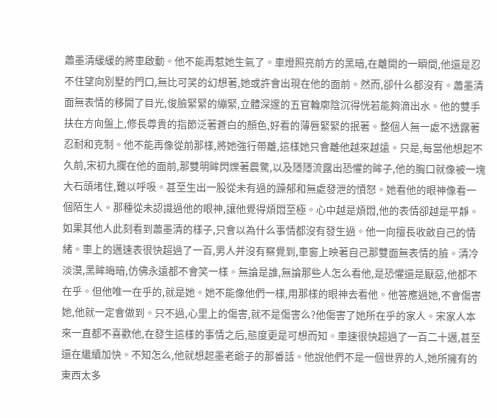蕭墨清緩緩的將車啟動。他不能再惹她生氣了。車燈照亮前方的黑暗,在離開的一瞬間,他還是忍不住望向別墅的門口,無比可笑的幻想著,她或許會出現在他的面前。然而,卻什么都沒有。蕭墨清面無表情的移開了目光,俊臉緊緊的繃緊,立體深邃的五官輪廓陰沉得恍若能夠滴出水。他的雙手扶在方向盤上,修長尊貴的指節泛著蒼白的顏色,好看的薄唇緊緊的抿著。整個人無一處不透露著忍耐和克制。他不能再像從前那樣,將她強行帶離,這樣她只會離他越來越遠。只是,每當他想起不久前,宋初九攔在他的面前,那雙明眸閃爍著震驚,以及隱隱流露出恐懼的眸子,他的胸口就像被一塊大石頭堵住,難以呼吸。甚至生出一股從未有過的躁郁和無處發泄的憤怒。她看他的眼神像看一個陌生人。那種從未認識過他的眼神,讓他覺得煩悶至極。心中越是煩悶,他的表情卻越是平靜。如果其他人此刻看到蕭墨清的樣子,只會以為什么事情都沒有發生過。他一向擅長收斂自己的情緒。車上的邁速表很快超過了一百,男人并沒有察覺到,車窗上映著自己那雙面無表情的臉。清冷淡漠,黑眸晦暗,仿佛永遠都不會笑一樣。無論是誰,無論那些人怎么看他,是恐懼還是厭惡,他都不在乎。但他唯一在乎的,就是她。她不能像他們一樣,用那樣的眼神去看他。他答應過她,不會傷害她,他就一定會做到。只不過,心里上的傷害,就不是傷害么?他傷害了她所在乎的家人。宋家人本來一直都不喜歡他,在發生這樣的事情之后,態度更是可想而知。車速很快超過了一百二十邁,甚至還在繼續加快。不知怎么,他就想起墨老爺子的那番話。他說他們不是一個世界的人,她所擁有的東西太多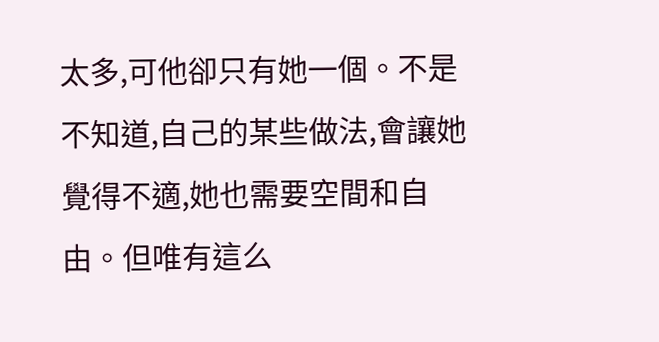太多,可他卻只有她一個。不是不知道,自己的某些做法,會讓她覺得不適,她也需要空間和自由。但唯有這么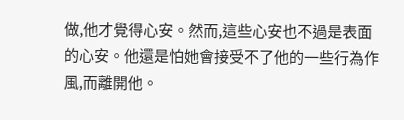做,他才覺得心安。然而,這些心安也不過是表面的心安。他還是怕她會接受不了他的一些行為作風,而離開他。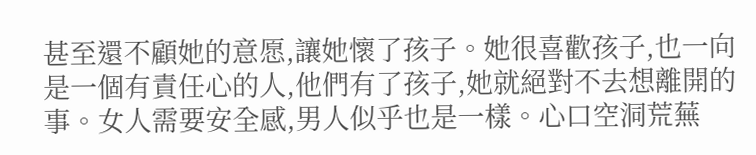甚至還不顧她的意愿,讓她懷了孩子。她很喜歡孩子,也一向是一個有責任心的人,他們有了孩子,她就絕對不去想離開的事。女人需要安全感,男人似乎也是一樣。心口空洞荒蕪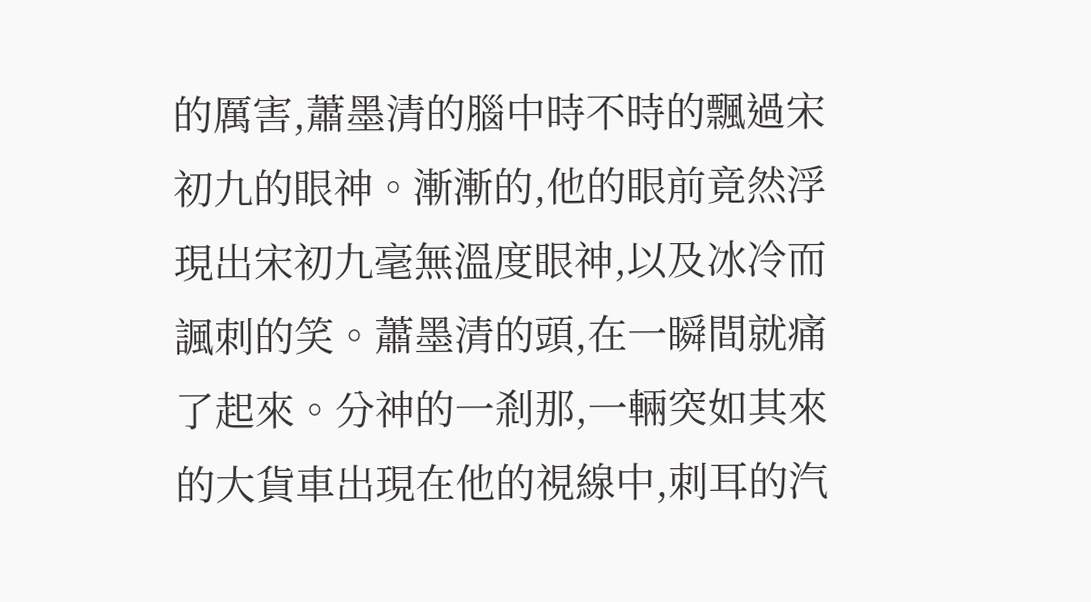的厲害,蕭墨清的腦中時不時的飄過宋初九的眼神。漸漸的,他的眼前竟然浮現出宋初九毫無溫度眼神,以及冰冷而諷刺的笑。蕭墨清的頭,在一瞬間就痛了起來。分神的一剎那,一輛突如其來的大貨車出現在他的視線中,刺耳的汽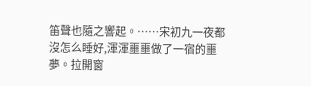笛聲也隨之響起。……宋初九一夜都沒怎么睡好,渾渾噩噩做了一宿的噩夢。拉開窗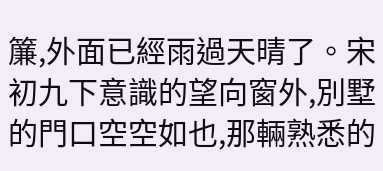簾,外面已經雨過天晴了。宋初九下意識的望向窗外,別墅的門口空空如也,那輛熟悉的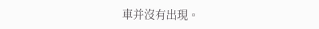車并沒有出現。